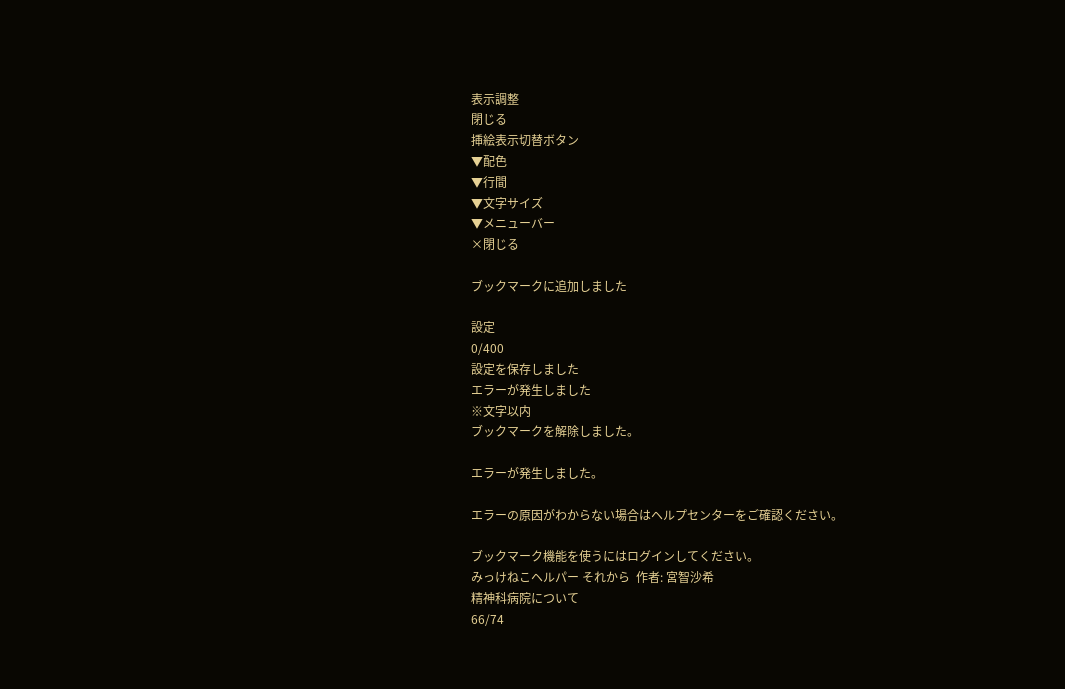表示調整
閉じる
挿絵表示切替ボタン
▼配色
▼行間
▼文字サイズ
▼メニューバー
×閉じる

ブックマークに追加しました

設定
0/400
設定を保存しました
エラーが発生しました
※文字以内
ブックマークを解除しました。

エラーが発生しました。

エラーの原因がわからない場合はヘルプセンターをご確認ください。

ブックマーク機能を使うにはログインしてください。
みっけねこヘルパー それから  作者: 宮智沙希
精神科病院について
66/74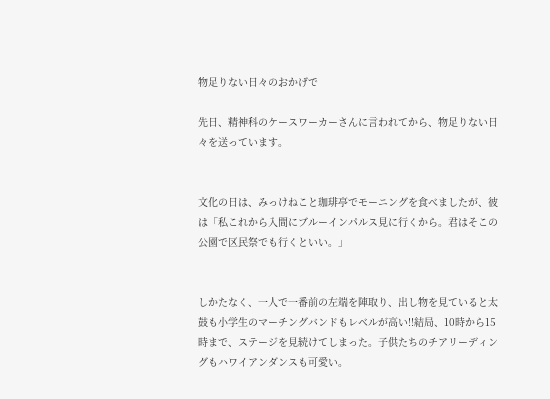物足りない日々のおかげで

先日、精神科のケースワーカーさんに言われてから、物足りない日々を送っています。


文化の日は、みっけねこと珈琲亭でモーニングを食べましたが、彼は「私これから入間にブルーインパルス見に行くから。君はそこの公園で区民祭でも行くといい。」


しかたなく、一人で一番前の左端を陣取り、出し物を見ていると太鼓も小学生のマーチングバンドもレベルが高い!!結局、10時から15時まで、ステージを見続けてしまった。子供たちのチアリーディングもハワイアンダンスも可愛い。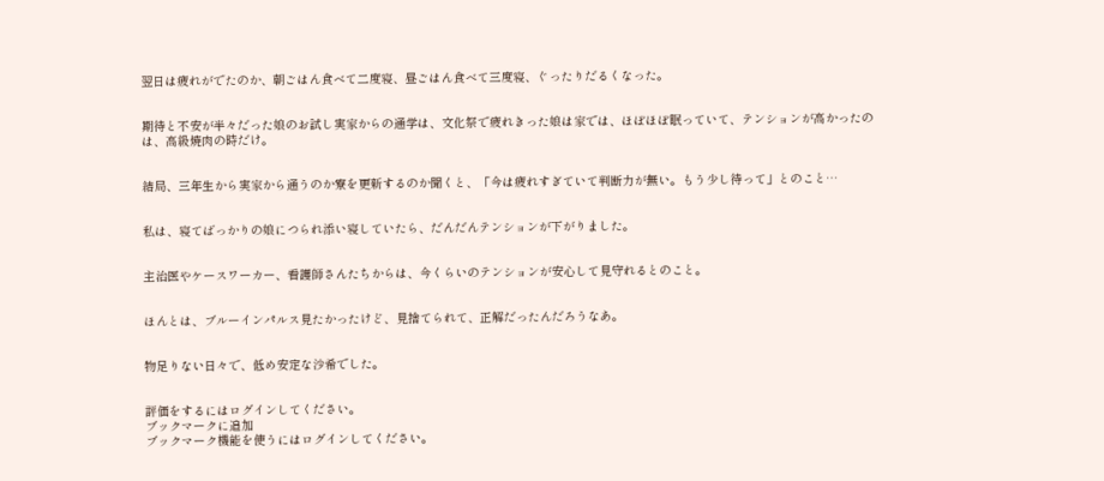翌日は疲れがでたのか、朝ごはん食べて二度寝、昼ごはん食べて三度寝、ぐったりだるくなった。


期待と不安が半々だった娘のお試し実家からの通学は、文化祭で疲れきった娘は家では、ほぼほぼ眠っていて、テンションが高かったのは、高級焼肉の時だけ。


結局、三年生から実家から通うのか寮を更新するのか聞くと、「今は疲れすぎていて判断力が無い。もう少し待って」とのこと…


私は、寝てばっかりの娘につられ添い寝していたら、だんだんテンションが下がりました。


主治医やケースワーカー、看護師さんたちからは、今くらいのテンションが安心して見守れるとのこと。


ほんとは、ブルーインパルス見たかったけど、見捨てられて、正解だったんだろうなあ。


物足りない日々で、低め安定な沙希でした。


評価をするにはログインしてください。
ブックマークに追加
ブックマーク機能を使うにはログインしてください。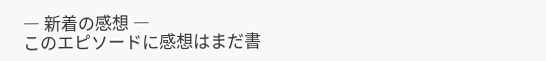― 新着の感想 ―
このエピソードに感想はまだ書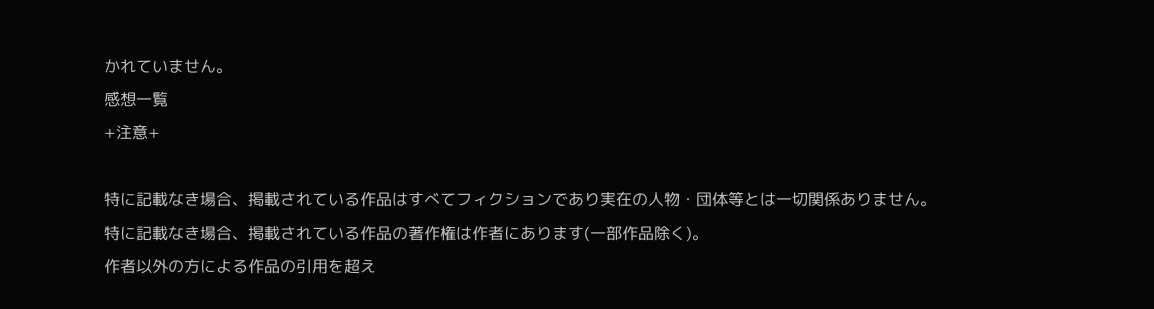かれていません。
感想一覧
+注意+

特に記載なき場合、掲載されている作品はすべてフィクションであり実在の人物・団体等とは一切関係ありません。
特に記載なき場合、掲載されている作品の著作権は作者にあります(一部作品除く)。
作者以外の方による作品の引用を超え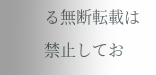る無断転載は禁止してお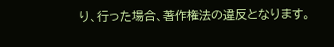り、行った場合、著作権法の違反となります。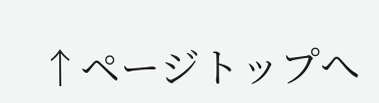↑ページトップへ